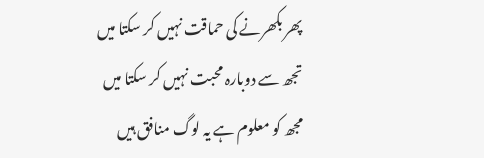پھر بکھرنے کی حماقت نہیں کر سکتا میں
تجھ سے دوبارہ محبت نہیں کر سکتا میں
مجھ کو معلوم ہے یہ لوگ منافق ہیں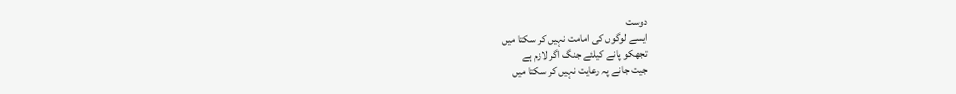دوست
ایسے لوگوں کی امامت نہیں کر سکتا میں
تجھکو پانے کیلئے جنگ اگر لازم ہے
جیت جانے پہ رعایت نہیں کر سکتا میں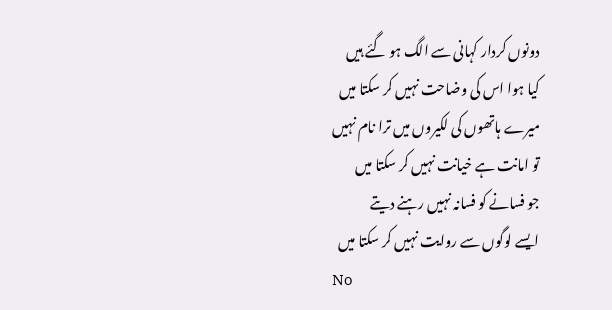دونوں کردار کہانی سے الگ ہو گئے ہیں
کیا ہوا اس کی وضاحت نہیں کر سکتا میں
میرے ہاتھوں کی لکیروں میں ترا نام نہیں
تو امانت ہے خیانت نہیں کر سکتا میں
جو فسانے کو فسانہ نہیں رہنے دیتے
ایسے لوگوں سے روایت نہیں کر سکتا میں
No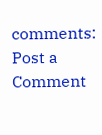comments:
Post a Comment